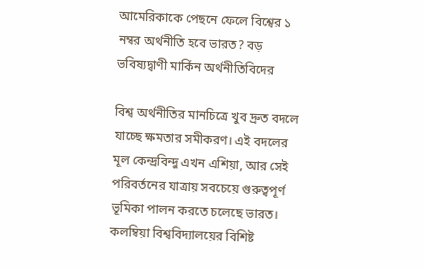আমেরিকাকে পেছনে ফেলে বিশ্বের ১ নম্বর অর্থনীতি হবে ভারত? বড় ভবিষ্যদ্বাণী মার্কিন অর্থনীতিবিদের

বিশ্ব অর্থনীতির মানচিত্রে খুব দ্রুত বদলে যাচ্ছে ক্ষমতার সমীকরণ। এই বদলের মূল কেন্দ্রবিন্দু এখন এশিয়া, আর সেই পরিবর্তনের যাত্রায় সবচেয়ে গুরুত্বপূর্ণ ভূমিকা পালন করতে চলেছে ভারত। কলম্বিয়া বিশ্ববিদ্যালয়ের বিশিষ্ট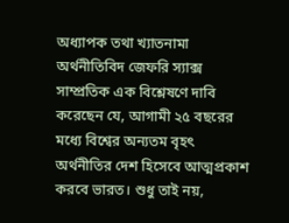অধ্যাপক তথা খ্যাতনামা অর্থনীতিবিদ জেফরি স্যাক্স সাম্প্রতিক এক বিশ্লেষণে দাবি করেছেন যে, আগামী ২৫ বছরের মধ্যে বিশ্বের অন্যতম বৃহৎ অর্থনীতির দেশ হিসেবে আত্মপ্রকাশ করবে ভারত। শুধু তাই নয়,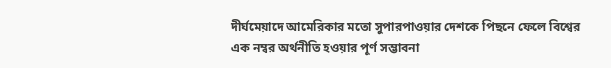দীর্ঘমেয়াদে আমেরিকার মতো সুপারপাওয়ার দেশকে পিছনে ফেলে বিশ্বের এক নম্বর অর্থনীতি হওয়ার পূর্ণ সম্ভাবনা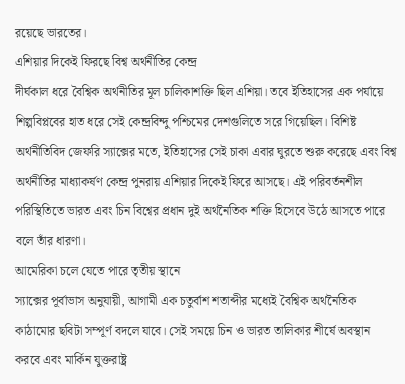রয়েছে ভারতের।
এশিয়ার দিকেই ফিরছে বিশ্ব অর্থনীতির কেন্দ্র
দীর্ঘকাল ধরে বৈশ্বিক অর্থনীতির মূল চালিকাশক্তি ছিল এশিয়া। তবে ইতিহাসের এক পর্যায়ে শিল্পবিপ্লবের হাত ধরে সেই কেন্দ্রবিন্দু পশ্চিমের দেশগুলিতে সরে গিয়েছিল। বিশিষ্ট অর্থনীতিবিদ জেফরি স্যাক্সের মতে, ইতিহাসের সেই চাকা এবার ঘুরতে শুরু করেছে এবং বিশ্ব অর্থনীতির মাধ্যাকর্ষণ কেন্দ্র পুনরায় এশিয়ার দিকেই ফিরে আসছে। এই পরিবর্তনশীল পরিস্থিতিতে ভারত এবং চিন বিশ্বের প্রধান দুই অর্থনৈতিক শক্তি হিসেবে উঠে আসতে পারে বলে তাঁর ধারণা।
আমেরিকা চলে যেতে পারে তৃতীয় স্থানে
স্যাক্সের পূর্বাভাস অনুযায়ী, আগামী এক চতুর্বাশ শতাব্দীর মধ্যেই বৈশ্বিক অর্থনৈতিক কাঠামোর ছবিটা সম্পূর্ণ বদলে যাবে। সেই সময়ে চিন ও ভারত তালিকার শীর্ষে অবস্থান করবে এবং মার্কিন যুক্তরাষ্ট্র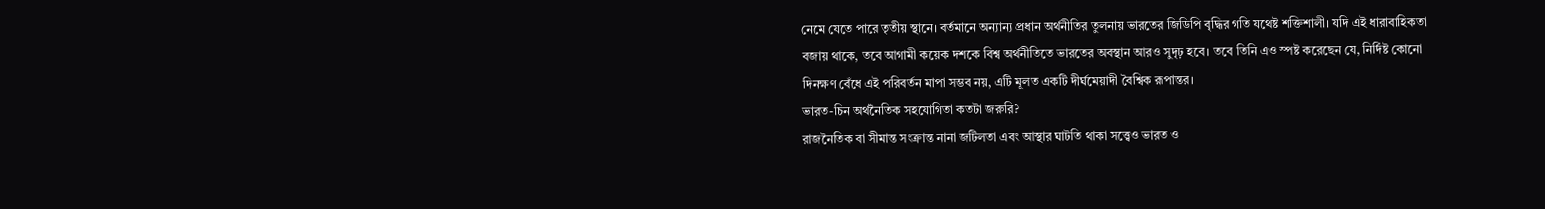নেমে যেতে পারে তৃতীয় স্থানে। বর্তমানে অন্যান্য প্রধান অর্থনীতির তুলনায় ভারতের জিডিপি বৃদ্ধির গতি যথেষ্ট শক্তিশালী। যদি এই ধারাবাহিকতা বজায় থাকে, তবে আগামী কয়েক দশকে বিশ্ব অর্থনীতিতে ভারতের অবস্থান আরও সুদৃঢ় হবে। তবে তিনি এও স্পষ্ট করেছেন যে, নির্দিষ্ট কোনো দিনক্ষণ বেঁধে এই পরিবর্তন মাপা সম্ভব নয়, এটি মূলত একটি দীর্ঘমেয়াদী বৈশ্বিক রূপান্তর।
ভারত-চিন অর্থনৈতিক সহযোগিতা কতটা জরুরি?
রাজনৈতিক বা সীমান্ত সংক্রান্ত নানা জটিলতা এবং আস্থার ঘাটতি থাকা সত্ত্বেও ভারত ও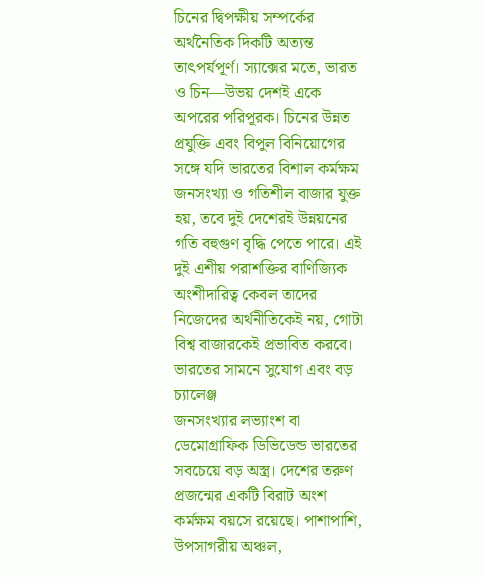চিনের দ্বিপক্ষীয় সম্পর্কের অর্থনৈতিক দিকটি অত্যন্ত তাৎপর্যপূর্ণ। স্যাক্সের মতে, ভারত ও চিন—উভয় দেশই একে অপরের পরিপূরক। চিনের উন্নত প্রযুক্তি এবং বিপুল বিনিয়োগের সঙ্গে যদি ভারতের বিশাল কর্মক্ষম জনসংখ্যা ও গতিশীল বাজার যুক্ত হয়, তবে দুই দেশেরই উন্নয়নের গতি বহুগুণ বৃদ্ধি পেতে পারে। এই দুই এশীয় পরাশক্তির বাণিজ্যিক অংশীদারিত্ব কেবল তাদের নিজেদের অর্থনীতিকেই নয়, গোটা বিশ্ব বাজারকেই প্রভাবিত করবে।
ভারতের সামনে সুযোগ এবং বড় চ্যালেঞ্জ
জনসংখ্যার লভ্যাংশ বা ডেমোগ্রাফিক ডিভিডেন্ড ভারতের সবচেয়ে বড় অস্ত্র। দেশের তরুণ প্রজন্মের একটি বিরাট অংশ কর্মক্ষম বয়সে রয়েছে। পাশাপাশি, উপসাগরীয় অঞ্চল,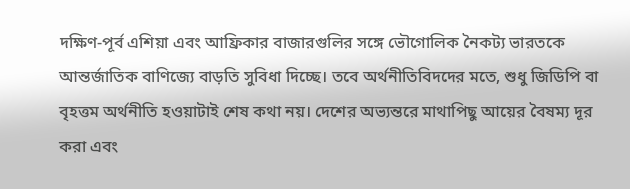দক্ষিণ-পূর্ব এশিয়া এবং আফ্রিকার বাজারগুলির সঙ্গে ভৌগোলিক নৈকট্য ভারতকে আন্তর্জাতিক বাণিজ্যে বাড়তি সুবিধা দিচ্ছে। তবে অর্থনীতিবিদদের মতে, শুধু জিডিপি বা বৃহত্তম অর্থনীতি হওয়াটাই শেষ কথা নয়। দেশের অভ্যন্তরে মাথাপিছু আয়ের বৈষম্য দূর করা এবং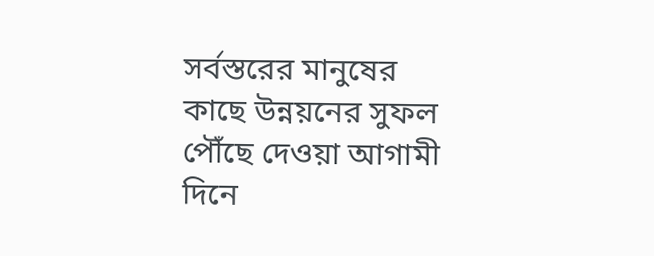সর্বস্তরের মানুষের কাছে উন্নয়নের সুফল পৌঁছে দেওয়া আগামী দিনে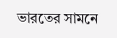ভারতের সামনে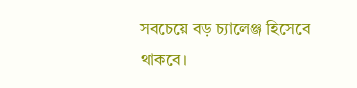সবচেয়ে বড় চ্যালেঞ্জ হিসেবে থাকবে।